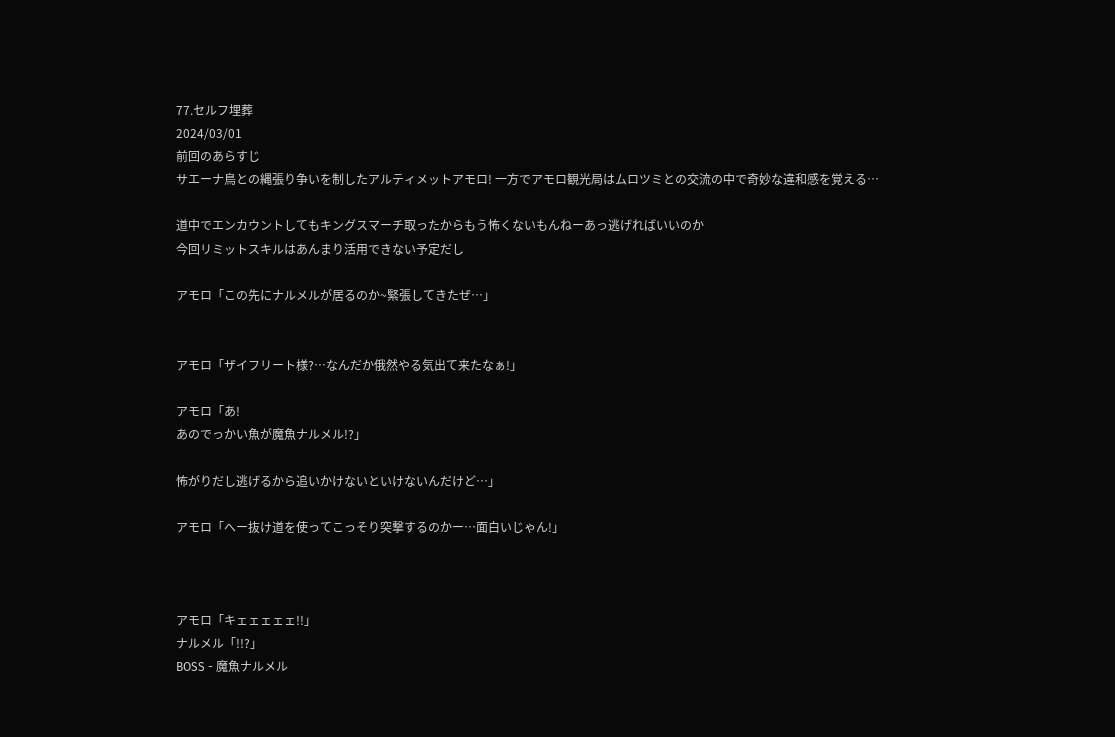77.セルフ埋葬
2024/03/01
前回のあらすじ
サエーナ鳥との縄張り争いを制したアルティメットアモロ! 一方でアモロ観光局はムロツミとの交流の中で奇妙な違和感を覚える…

道中でエンカウントしてもキングスマーチ取ったからもう怖くないもんねーあっ逃げればいいのか
今回リミットスキルはあんまり活用できない予定だし

アモロ「この先にナルメルが居るのか~緊張してきたぜ…」


アモロ「ザイフリート様?…なんだか俄然やる気出て来たなぁ!」

アモロ「あ!
あのでっかい魚が魔魚ナルメル!?」

怖がりだし逃げるから追いかけないといけないんだけど…」

アモロ「へー抜け道を使ってこっそり突撃するのかー…面白いじゃん!」



アモロ「キェェェェェ!!」
ナルメル「!!?」
BOSS - 魔魚ナルメル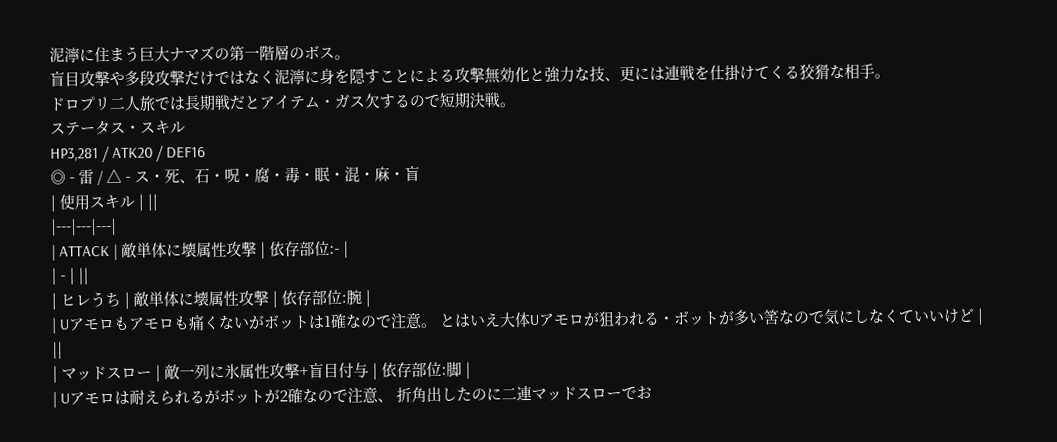泥濘に住まう巨大ナマズの第一階層のボス。
盲目攻撃や多段攻撃だけではなく泥濘に身を隠すことによる攻撃無効化と強力な技、更には連戦を仕掛けてくる狡猾な相手。
ドロプリ二人旅では長期戦だとアイテム・ガス欠するので短期決戦。
ステータス・スキル
HP3,281 / ATK20 / DEF16
◎ - 雷 / △ - ス・死、石・呪・腐・毒・眠・混・麻・盲
| 使用スキル | ||
|---|---|---|
| ATTACK | 敵単体に壊属性攻撃 | 依存部位:- |
| - | ||
| ヒレうち | 敵単体に壊属性攻撃 | 依存部位:腕 |
| Uアモロもアモロも痛くないがボットは1確なので注意。 とはいえ大体Uアモロが狙われる・ボットが多い筈なので気にしなくていいけど | ||
| マッドスロー | 敵一列に氷属性攻撃+盲目付与 | 依存部位:脚 |
| Uアモロは耐えられるがボットが2確なので注意、 折角出したのに二連マッドスローでお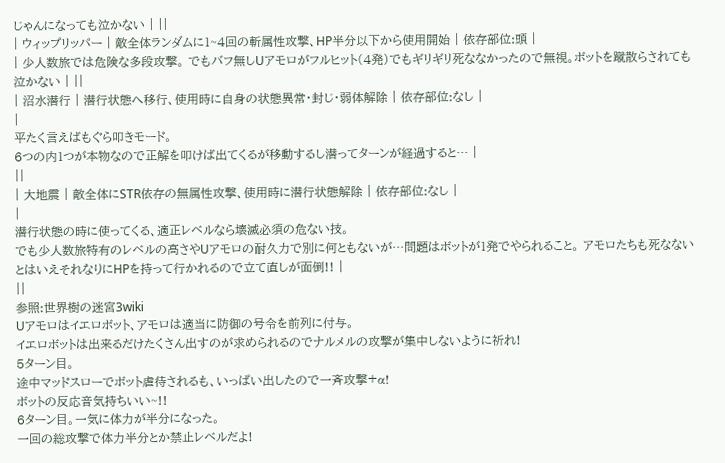じゃんになっても泣かない | ||
| ウィップリッパー | 敵全体ランダムに1~4回の斬属性攻撃、HP半分以下から使用開始 | 依存部位:頭 |
| 少人数旅では危険な多段攻撃。 でもバフ無しUアモロがフルヒット(4発)でもギリギリ死ななかったので無視。ボットを蹴散らされても泣かない | ||
| 沼水潜行 | 潜行状態へ移行、使用時に自身の状態異常・封じ・弱体解除 | 依存部位:なし |
|
平たく言えばもぐら叩きモード。
6つの内1つが本物なので正解を叩けば出てくるが移動するし潜ってターンが経過すると… |
||
| 大地震 | 敵全体にSTR依存の無属性攻撃、使用時に潜行状態解除 | 依存部位:なし |
|
潜行状態の時に使ってくる、適正レベルなら壊滅必須の危ない技。
でも少人数旅特有のレベルの高さやUアモロの耐久力で別に何ともないが…問題はボットが1発でやられること。 アモロたちも死なないとはいえそれなりにHPを持って行かれるので立て直しが面倒!! |
||
参照:世界樹の迷宮3wiki
Uアモロはイエロボット、アモロは適当に防御の号令を前列に付与。
イエロボットは出来るだけたくさん出すのが求められるのでナルメルの攻撃が集中しないように祈れ!
5ターン目。
途中マッドスローでボット虐待されるも、いっぱい出したので一斉攻撃+α!
ボットの反応音気持ちいい~!!
6ターン目。一気に体力が半分になった。
一回の総攻撃で体力半分とか禁止レベルだよ!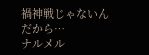禍神戦じゃないんだから…
ナルメル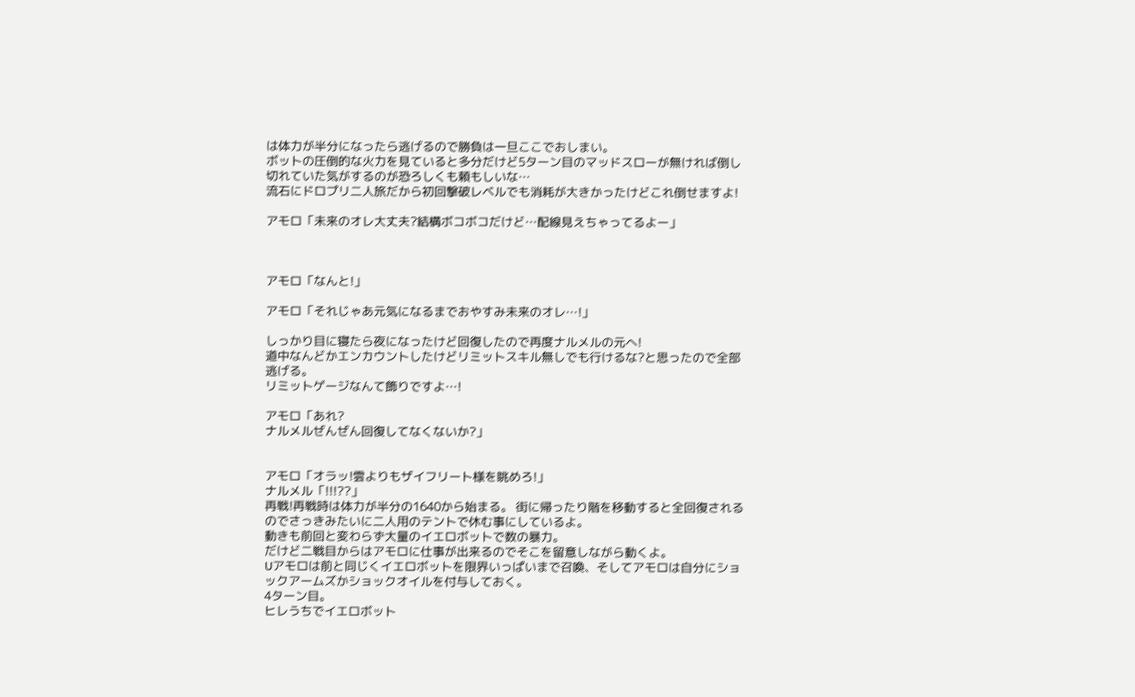は体力が半分になったら逃げるので勝負は一旦ここでおしまい。
ボットの圧倒的な火力を見ていると多分だけど5ターン目のマッドスローが無ければ倒し切れていた気がするのが恐ろしくも頼もしいな…
流石にドロプリ二人旅だから初回撃破レベルでも消耗が大きかったけどこれ倒せますよ!

アモロ「未来のオレ大丈夫?結構ボコボコだけど…配線見えちゃってるよー」



アモロ「なんと!」

アモロ「それじゃあ元気になるまでおやすみ未来のオレ…!」

しっかり目に寝たら夜になったけど回復したので再度ナルメルの元へ!
道中なんどかエンカウントしたけどリミットスキル無しでも行けるな?と思ったので全部逃げる。
リミットゲージなんて飾りですよ…!

アモロ「あれ?
ナルメルぜんぜん回復してなくないか?」


アモロ「オラッ!雲よりもザイフリート様を眺めろ!」
ナルメル「!!!??」
再戦!再戦時は体力が半分の1640から始まる。 街に帰ったり階を移動すると全回復されるのでさっきみたいに二人用のテントで休む事にしているよ。
動きも前回と変わらず大量のイエロボットで数の暴力。
だけど二戦目からはアモロに仕事が出来るのでそこを留意しながら動くよ。
Uアモロは前と同じくイエロボットを限界いっぱいまで召喚、そしてアモロは自分にショックアームズかショックオイルを付与しておく。
4ターン目。
ヒレうちでイエロボット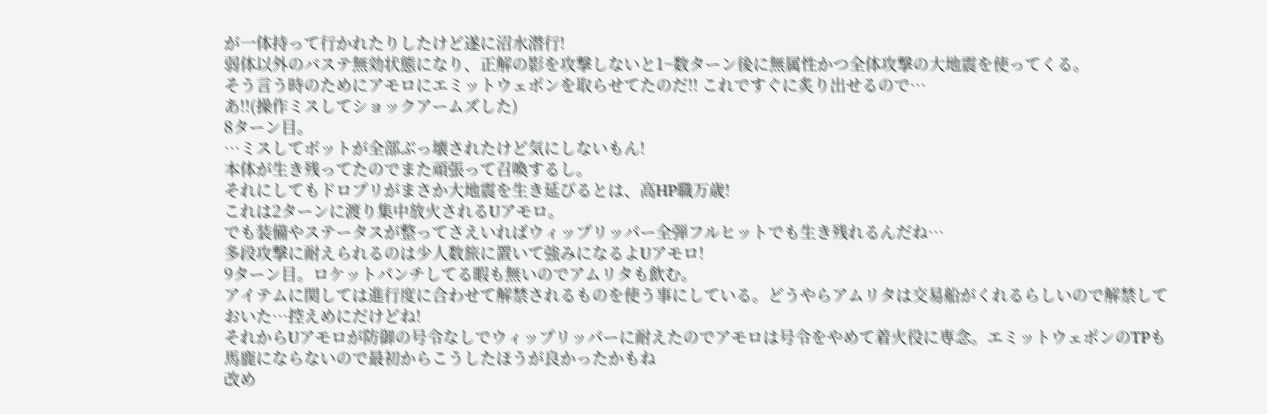が一体持って行かれたりしたけど遂に沼水潜行!
弱体以外のバステ無効状態になり、正解の影を攻撃しないと1~数ターン後に無属性かつ全体攻撃の大地震を使ってくる。
そう言う時のためにアモロにエミットウェポンを取らせてたのだ!! これですぐに炙り出せるので…
あ!!(操作ミスしてショックアームズした)
8ターン目。
…ミスしてボットが全部ぶっ壊されたけど気にしないもん!
本体が生き残ってたのでまた頑張って召喚するし。
それにしてもドロプリがまさか大地震を生き延びるとは、高HP職万歳!
これは2ターンに渡り集中放火されるUアモロ。
でも装備やステータスが整ってさえいればウィップリッパー全弾フルヒットでも生き残れるんだね…
多段攻撃に耐えられるのは少人数旅に置いて強みになるよUアモロ!
9ターン目。ロケットパンチしてる暇も無いのでアムリタも飲む。
アイテムに関しては進行度に合わせて解禁されるものを使う事にしている。どうやらアムリタは交易船がくれるらしいので解禁しておいた…控えめにだけどね!
それからUアモロが防御の号令なしでウィップリッパーに耐えたのでアモロは号令をやめて着火役に専念。エミットウェポンのTPも馬鹿にならないので最初からこうしたほうが良かったかもね
改め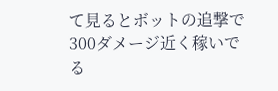て見るとボットの追撃で300ダメージ近く稼いでる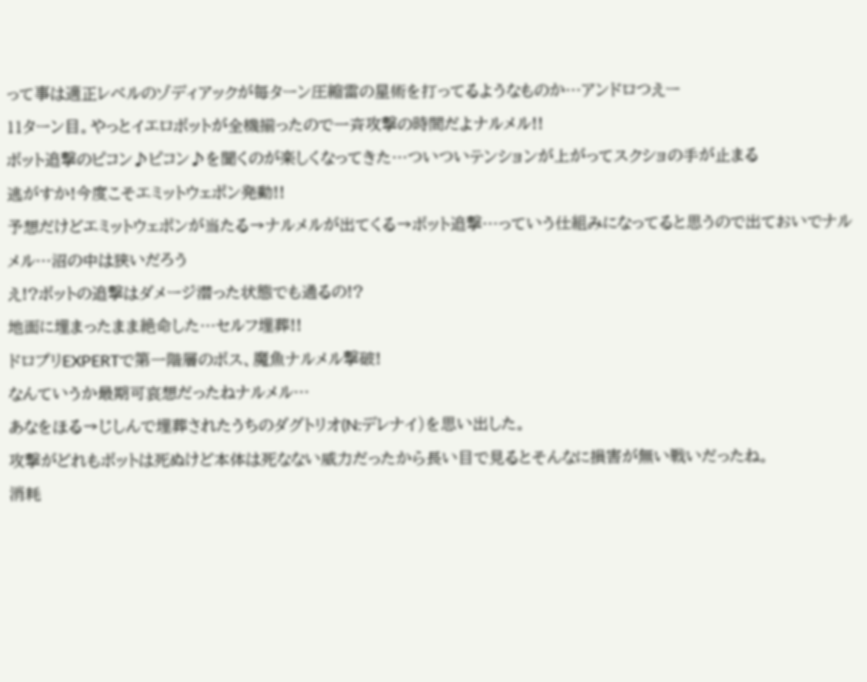って事は適正レベルのゾディアックが毎ターン圧縮雷の星術を打ってるようなものか…アンドロつえー
11ターン目。やっとイエロボットが全機揃ったので一斉攻撃の時間だよナルメル!!
ボット追撃のピコン♪ピコン♪を聞くのが楽しくなってきた…ついついテンションが上がってスクショの手が止まる
逃がすか!今度こそエミットウェポン発動!!
予想だけどエミットウェポンが当たる→ナルメルが出てくる→ボット追撃…っていう仕組みになってると思うので出ておいでナルメル…沼の中は狭いだろう
え!?ボットの追撃はダメージ潜った状態でも通るの!?
地面に埋まったまま絶命した…セルフ埋葬!!
ドロプリEXPERTで第一階層のボス、魔魚ナルメル撃破!
なんていうか最期可哀想だったねナルメル…
あなをほる→じしんで埋葬されたうちのダグトリオ(N:デレナイ)を思い出した。
攻撃がどれもボットは死ぬけど本体は死なない威力だったから長い目で見るとそんなに損害が無い戦いだったね。
消耗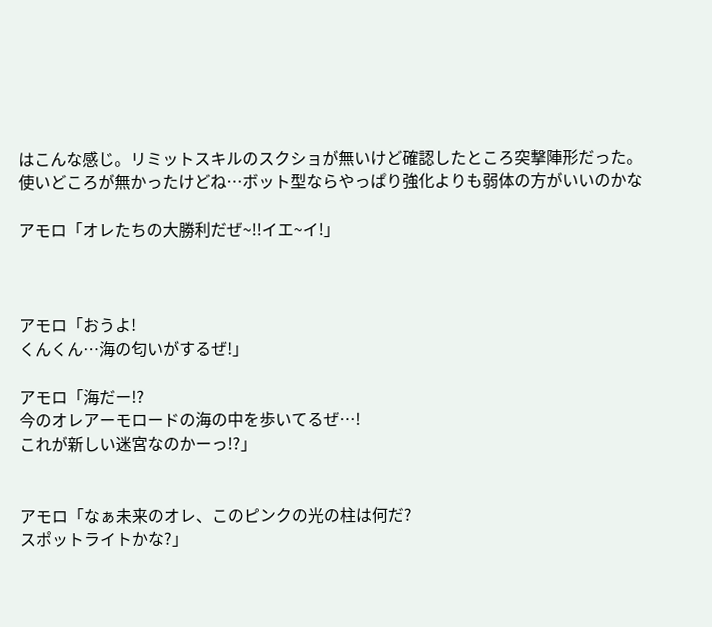はこんな感じ。リミットスキルのスクショが無いけど確認したところ突撃陣形だった。
使いどころが無かったけどね…ボット型ならやっぱり強化よりも弱体の方がいいのかな

アモロ「オレたちの大勝利だぜ~!!イエ~イ!」



アモロ「おうよ!
くんくん…海の匂いがするぜ!」

アモロ「海だー!?
今のオレアーモロードの海の中を歩いてるぜ…!
これが新しい迷宮なのかーっ!?」


アモロ「なぁ未来のオレ、このピンクの光の柱は何だ?
スポットライトかな?」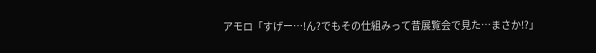アモロ「すげー…!ん?でもその仕組みって昔展覧会で見た…まさか!?」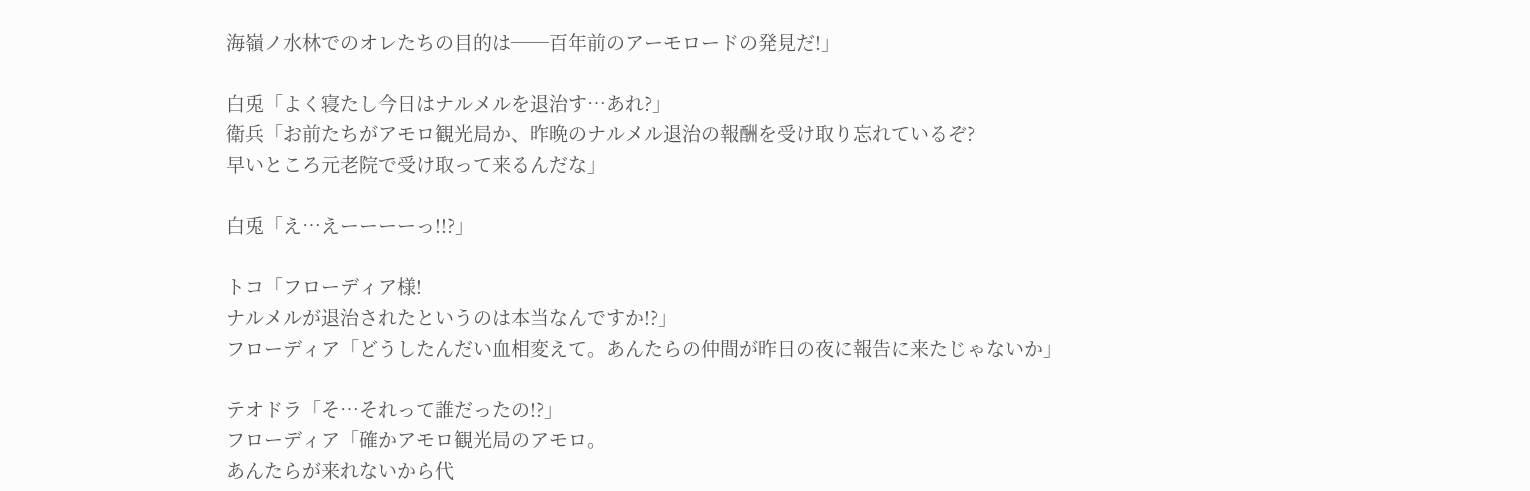海嶺ノ水林でのオレたちの目的は──百年前のアーモロードの発見だ!」

白兎「よく寝たし今日はナルメルを退治す…あれ?」
衛兵「お前たちがアモロ観光局か、昨晩のナルメル退治の報酬を受け取り忘れているぞ?
早いところ元老院で受け取って来るんだな」

白兎「え…えーーーーっ!!?」

トコ「フローディア様!
ナルメルが退治されたというのは本当なんですか!?」
フローディア「どうしたんだい血相変えて。あんたらの仲間が昨日の夜に報告に来たじゃないか」

テオドラ「そ…それって誰だったの!?」
フローディア「確かアモロ観光局のアモロ。
あんたらが来れないから代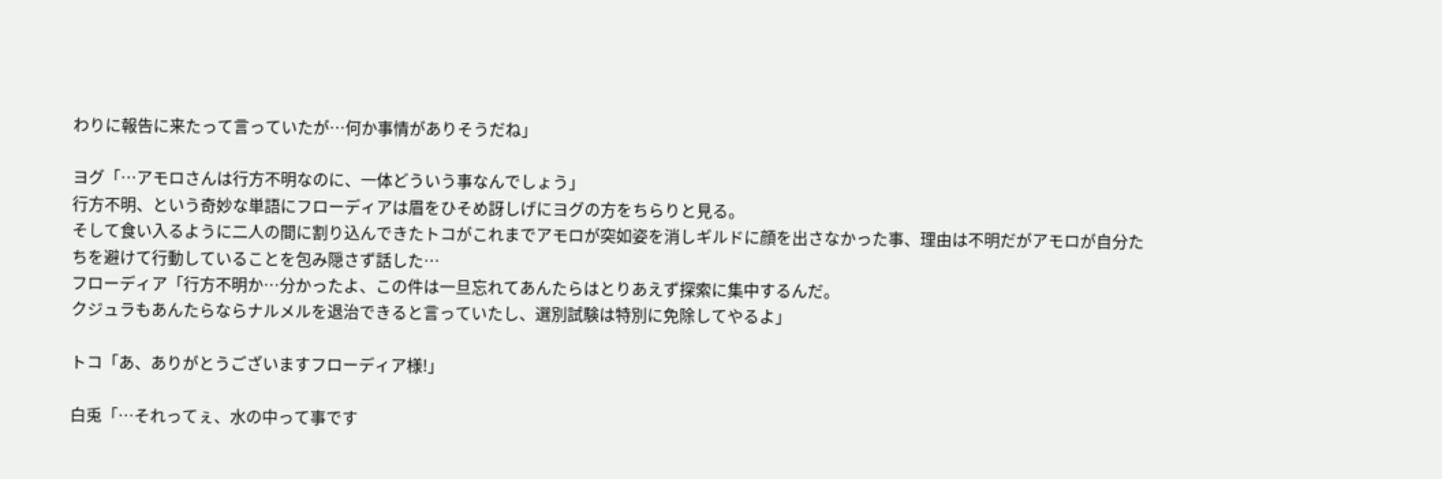わりに報告に来たって言っていたが…何か事情がありそうだね」

ヨグ「…アモロさんは行方不明なのに、一体どういう事なんでしょう」
行方不明、という奇妙な単語にフローディアは眉をひそめ訝しげにヨグの方をちらりと見る。
そして食い入るように二人の間に割り込んできたトコがこれまでアモロが突如姿を消しギルドに顔を出さなかった事、理由は不明だがアモロが自分たちを避けて行動していることを包み隠さず話した…
フローディア「行方不明か…分かったよ、この件は一旦忘れてあんたらはとりあえず探索に集中するんだ。
クジュラもあんたらならナルメルを退治できると言っていたし、選別試験は特別に免除してやるよ」

トコ「あ、ありがとうございますフローディア様!」

白兎「…それってぇ、水の中って事です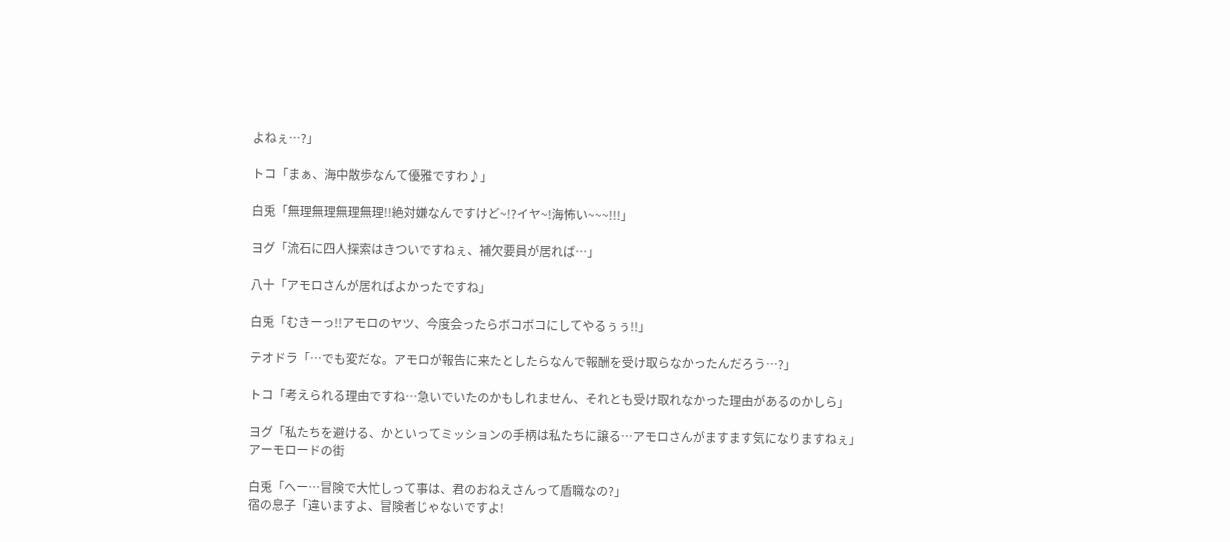よねぇ…?」

トコ「まぁ、海中散歩なんて優雅ですわ♪」

白兎「無理無理無理無理!!絶対嫌なんですけど~!?イヤ~!海怖い~~~!!!」

ヨグ「流石に四人探索はきついですねぇ、補欠要員が居れば…」

八十「アモロさんが居ればよかったですね」

白兎「むきーっ!!アモロのヤツ、今度会ったらボコボコにしてやるぅぅ!!」

テオドラ「…でも変だな。アモロが報告に来たとしたらなんで報酬を受け取らなかったんだろう…?」

トコ「考えられる理由ですね…急いでいたのかもしれません、それとも受け取れなかった理由があるのかしら」

ヨグ「私たちを避ける、かといってミッションの手柄は私たちに譲る…アモロさんがますます気になりますねぇ」
アーモロードの街

白兎「へー…冒険で大忙しって事は、君のおねえさんって盾職なの?」
宿の息子「違いますよ、冒険者じゃないですよ!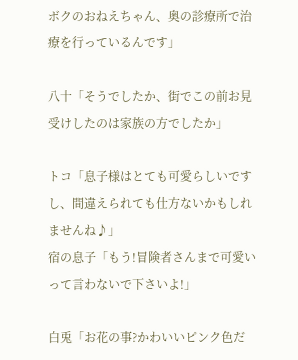ボクのおねえちゃん、奥の診療所で治療を行っているんです」

八十「そうでしたか、街でこの前お見受けしたのは家族の方でしたか」

トコ「息子様はとても可愛らしいですし、間違えられても仕方ないかもしれませんね♪」
宿の息子「もう!冒険者さんまで可愛いって言わないで下さいよ!」

白兎「お花の事?かわいいピンク色だ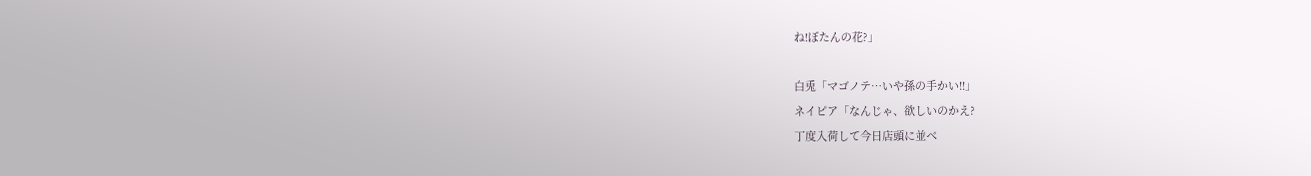ね!ぼたんの花?」

白兎「マゴノテ…いや孫の手かい!!」
ネイピア「なんじゃ、欲しいのかえ?
丁度入荷して今日店頭に並べ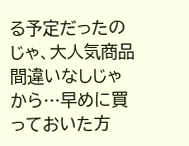る予定だったのじゃ、大人気商品間違いなしじゃから…早めに買っておいた方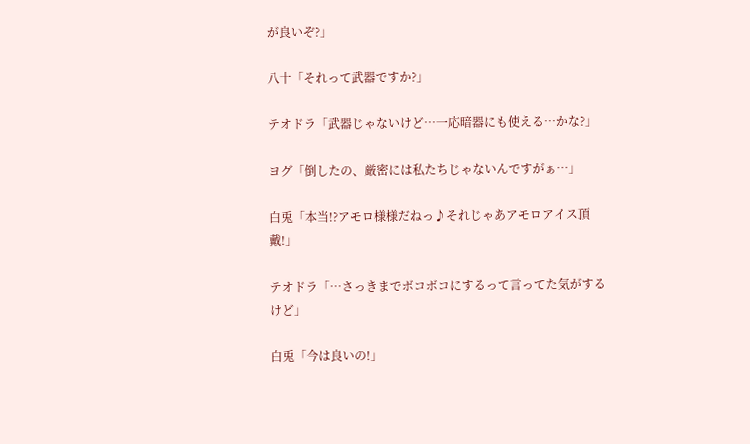が良いぞ?」

八十「それって武器ですか?」

テオドラ「武器じゃないけど…一応暗器にも使える…かな?」

ヨグ「倒したの、厳密には私たちじゃないんですがぁ…」

白兎「本当!?アモロ様様だねっ♪それじゃあアモロアイス頂戴!」

テオドラ「…さっきまでボコボコにするって言ってた気がするけど」

白兎「今は良いの!」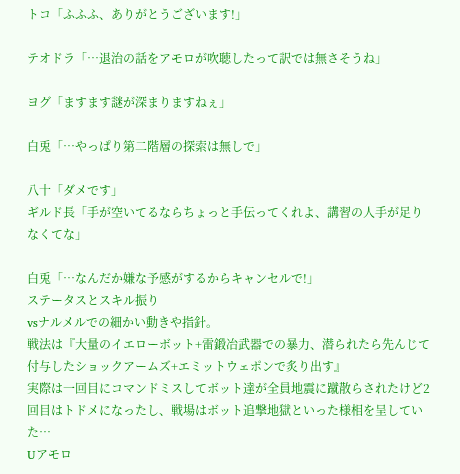トコ「ふふふ、ありがとうございます!」

テオドラ「…退治の話をアモロが吹聴したって訳では無さそうね」

ヨグ「ますます謎が深まりますねぇ」

白兎「…やっぱり第二階層の探索は無しで」

八十「ダメです」
ギルド長「手が空いてるならちょっと手伝ってくれよ、講習の人手が足りなくてな」

白兎「…なんだか嫌な予感がするからキャンセルで!」
ステータスとスキル振り
vsナルメルでの細かい動きや指針。
戦法は『大量のイエローボット+雷鍛冶武器での暴力、潜られたら先んじて付与したショックアームズ+エミットウェポンで炙り出す』
実際は一回目にコマンドミスしてボット達が全員地震に蹴散らされたけど2回目はトドメになったし、戦場はボット追撃地獄といった様相を呈していた…
Uアモロ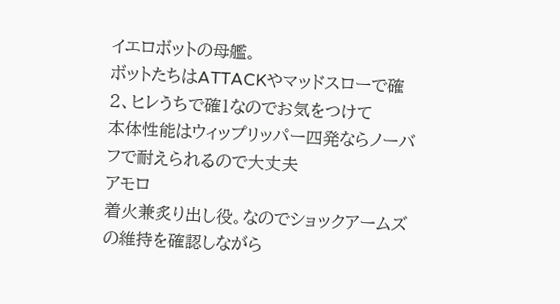イエロボットの母艦。
ボットたちはATTACKやマッドスローで確2、ヒレうちで確1なのでお気をつけて
本体性能はウィップリッパー四発ならノーバフで耐えられるので大丈夫
アモロ
着火兼炙り出し役。なのでショックアームズの維持を確認しながら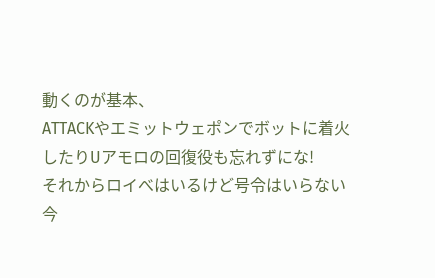動くのが基本、
ATTACKやエミットウェポンでボットに着火したりUアモロの回復役も忘れずにな!
それからロイべはいるけど号令はいらない
今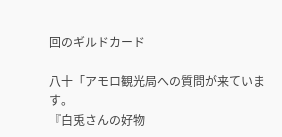回のギルドカード

八十「アモロ観光局への質問が来ています。
『白兎さんの好物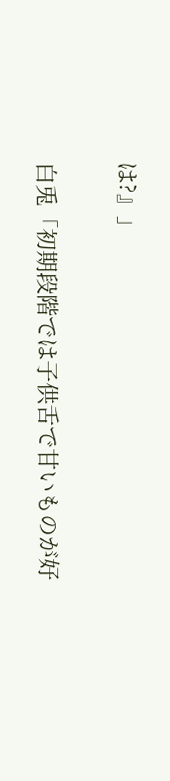は?』」

白兎「初期段階では子供舌で甘いものが好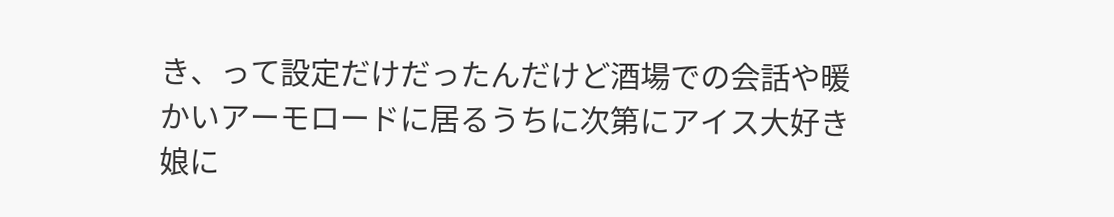き、って設定だけだったんだけど酒場での会話や暖かいアーモロードに居るうちに次第にアイス大好き娘に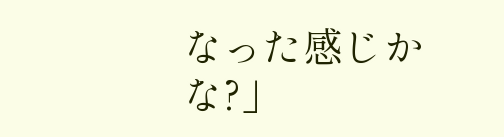なった感じかな?」